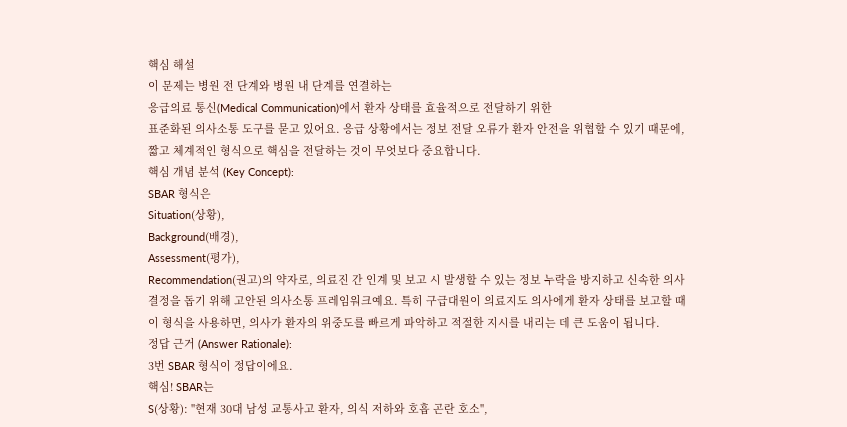핵심 해설
이 문제는 병원 전 단계와 병원 내 단계를 연결하는
응급의료 통신(Medical Communication)에서 환자 상태를 효율적으로 전달하기 위한
표준화된 의사소통 도구를 묻고 있어요. 응급 상황에서는 정보 전달 오류가 환자 안전을 위협할 수 있기 때문에, 짧고 체계적인 형식으로 핵심을 전달하는 것이 무엇보다 중요합니다.
핵심 개념 분석 (Key Concept):
SBAR 형식은
Situation(상황),
Background(배경),
Assessment(평가),
Recommendation(권고)의 약자로, 의료진 간 인계 및 보고 시 발생할 수 있는 정보 누락을 방지하고 신속한 의사 결정을 돕기 위해 고안된 의사소통 프레임워크예요. 특히 구급대원이 의료지도 의사에게 환자 상태를 보고할 때 이 형식을 사용하면, 의사가 환자의 위중도를 빠르게 파악하고 적절한 지시를 내리는 데 큰 도움이 됩니다.
정답 근거 (Answer Rationale):
3번 SBAR 형식이 정답이에요.
핵심! SBAR는
S(상황): "현재 30대 남성 교통사고 환자, 의식 저하와 호흡 곤란 호소",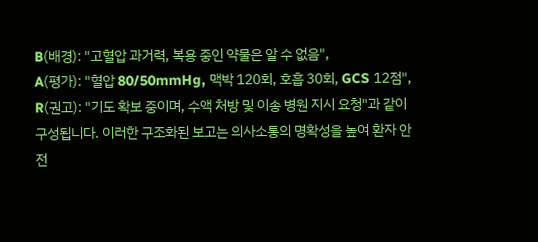B(배경): "고혈압 과거력, 복용 중인 약물은 알 수 없음",
A(평가): "혈압 80/50mmHg, 맥박 120회, 호흡 30회, GCS 12점",
R(권고): "기도 확보 중이며, 수액 처방 및 이송 병원 지시 요청"과 같이 구성됩니다. 이러한 구조화된 보고는 의사소통의 명확성을 높여 환자 안전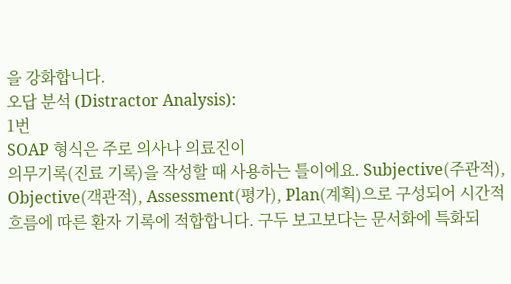을 강화합니다.
오답 분석 (Distractor Analysis):
1번
SOAP 형식은 주로 의사나 의료진이
의무기록(진료 기록)을 작성할 때 사용하는 틀이에요. Subjective(주관적), Objective(객관적), Assessment(평가), Plan(계획)으로 구성되어 시간적 흐름에 따른 환자 기록에 적합합니다. 구두 보고보다는 문서화에 특화되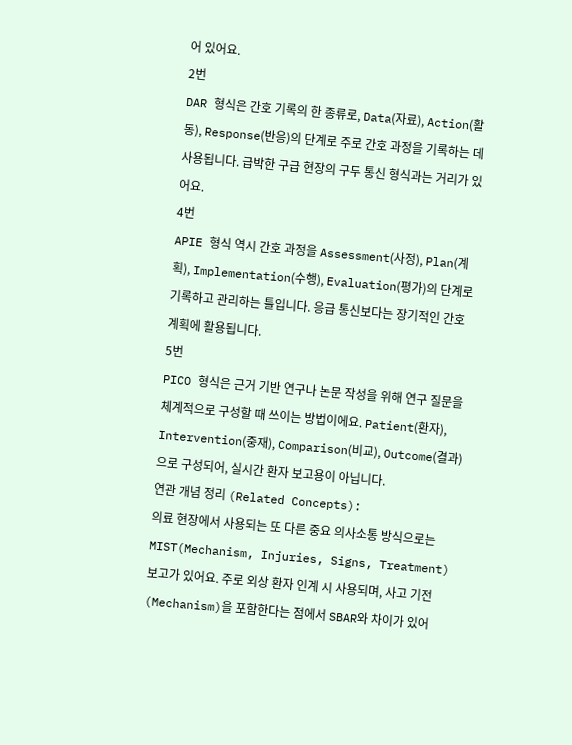어 있어요.
2번
DAR 형식은 간호 기록의 한 종류로, Data(자료), Action(활동), Response(반응)의 단계로 주로 간호 과정을 기록하는 데 사용됩니다. 급박한 구급 현장의 구두 통신 형식과는 거리가 있어요.
4번
APIE 형식 역시 간호 과정을 Assessment(사정), Plan(계획), Implementation(수행), Evaluation(평가)의 단계로 기록하고 관리하는 틀입니다. 응급 통신보다는 장기적인 간호 계획에 활용됩니다.
5번
PICO 형식은 근거 기반 연구나 논문 작성을 위해 연구 질문을 체계적으로 구성할 때 쓰이는 방법이에요. Patient(환자), Intervention(중재), Comparison(비교), Outcome(결과)으로 구성되어, 실시간 환자 보고용이 아닙니다.
연관 개념 정리 (Related Concepts):
의료 현장에서 사용되는 또 다른 중요 의사소통 방식으로는
MIST(Mechanism, Injuries, Signs, Treatment) 보고가 있어요. 주로 외상 환자 인계 시 사용되며, 사고 기전(Mechanism)을 포함한다는 점에서 SBAR와 차이가 있어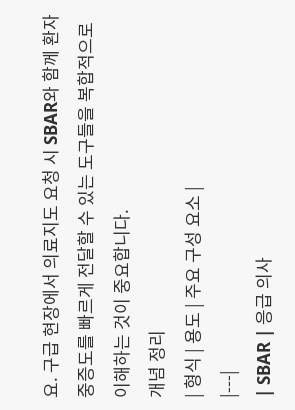요. 구급 현장에서 의료지도 요청 시 SBAR와 함께 환자 중증도를 빠르게 전달할 수 있는 도구들을 복합적으로 이해하는 것이 중요합니다.
개념 정리
| 형식 | 용도 | 주요 구성 요소 |
|---|
| SBAR | 응급 의사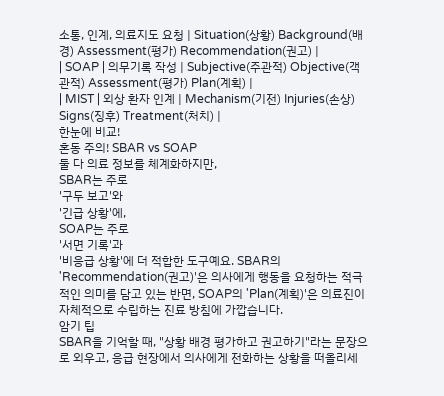소통, 인계, 의료지도 요청 | Situation(상황) Background(배경) Assessment(평가) Recommendation(권고) |
| SOAP | 의무기록 작성 | Subjective(주관적) Objective(객관적) Assessment(평가) Plan(계획) |
| MIST | 외상 환자 인계 | Mechanism(기전) Injuries(손상) Signs(징후) Treatment(처치) |
한눈에 비교!
혼동 주의! SBAR vs SOAP
둘 다 의료 정보를 체계화하지만,
SBAR는 주로
'구두 보고'와
'긴급 상황'에,
SOAP는 주로
'서면 기록'과
'비응급 상황'에 더 적합한 도구예요. SBAR의 'Recommendation(권고)'은 의사에게 행동을 요청하는 적극적인 의미를 담고 있는 반면, SOAP의 'Plan(계획)'은 의료진이 자체적으로 수립하는 진료 방침에 가깝습니다.
암기 팁
SBAR을 기억할 때, "상황 배경 평가하고 권고하기"라는 문장으로 외우고, 응급 현장에서 의사에게 전화하는 상황을 떠올리세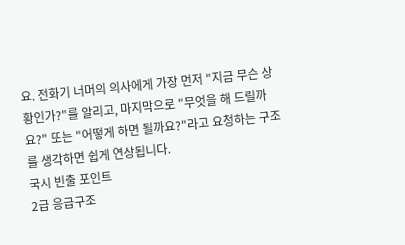요. 전화기 너머의 의사에게 가장 먼저 "지금 무슨 상황인가?"를 알리고, 마지막으로 "무엇을 해 드릴까요?" 또는 "어떻게 하면 될까요?"라고 요청하는 구조를 생각하면 쉽게 연상됩니다.
국시 빈출 포인트
2급 응급구조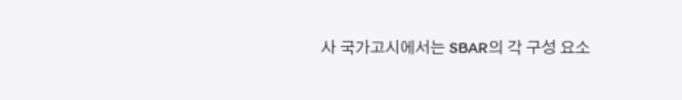사 국가고시에서는 SBAR의 각 구성 요소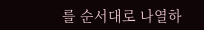를 순서대로 나열하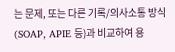는 문제, 또는 다른 기록/의사소통 방식(SOAP, APIE 등)과 비교하여 용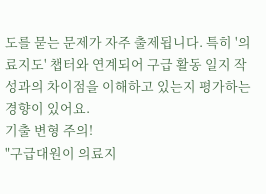도를 묻는 문제가 자주 출제됩니다. 특히 '의료지도' 챕터와 연계되어 구급 활동 일지 작성과의 차이점을 이해하고 있는지 평가하는 경향이 있어요.
기출 변형 주의!
"구급대원이 의료지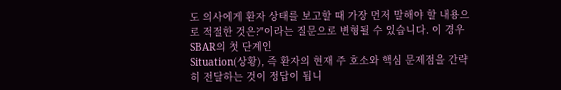도 의사에게 환자 상태를 보고할 때 가장 먼저 말해야 할 내용으로 적절한 것은?"이라는 질문으로 변형될 수 있습니다. 이 경우 SBAR의 첫 단계인
Situation(상황), 즉 환자의 현재 주 호소와 핵심 문제점을 간략히 전달하는 것이 정답이 됩니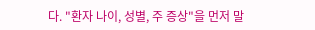다. "환자 나이, 성별, 주 증상"을 먼저 말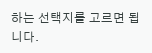하는 선택지를 고르면 됩니다.